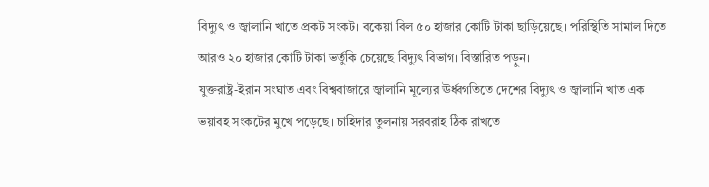বিদ্যুৎ ও জ্বালানি খাতে প্রকট সংকট। বকেয়া বিল ৫০ হাজার কোটি টাকা ছাড়িয়েছে। পরিস্থিতি সামাল দিতে আরও ২০ হাজার কোটি টাকা ভর্তুকি চেয়েছে বিদ্যুৎ বিভাগ। বিস্তারিত পড়ুন।
যুক্তরাষ্ট্র-ইরান সংঘাত এবং বিশ্ববাজারে জ্বালানি মূল্যের ঊর্ধ্বগতিতে দেশের বিদ্যুৎ ও জ্বালানি খাত এক ভয়াবহ সংকটের মুখে পড়েছে। চাহিদার তুলনায় সরবরাহ ঠিক রাখতে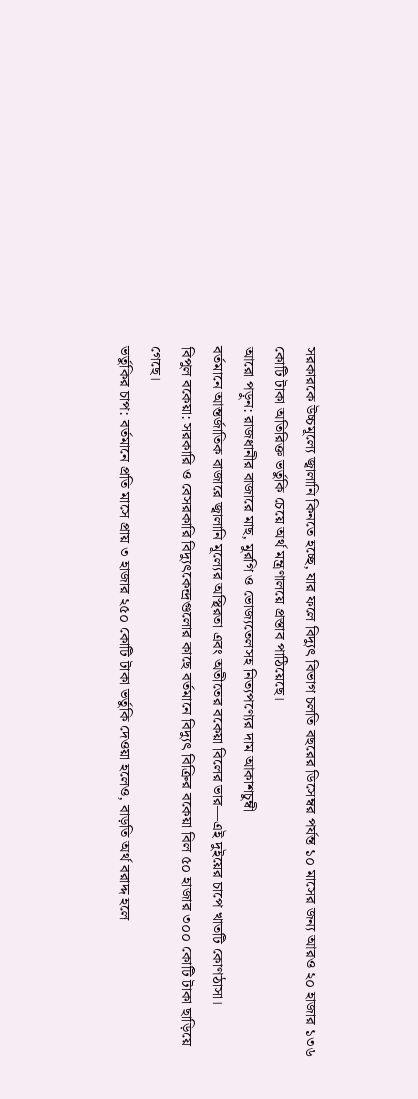সরকারকে উচ্চমূল্যে জ্বালানি কিনতে হচ্ছে, যার ফলে বিদ্যুৎ বিভাগ চলতি বছরের ডিসেম্বর পর্যন্ত ১০ মাসের জন্য আরও ২০ হাজার ১৩৬ কোটি টাকা অতিরিক্ত ভর্তুকি চেয়ে অর্থ মন্ত্রণালয়ে প্রস্তাব পাঠিয়েছে।
আরো পড়ুন: রাজধানীর বাজারে মাছ, মুরগি ও ভোজ্যতেলসহ নিত্যপণ্যের দাম আকাশচুম্বী
বর্তমানে আন্তর্জাতিক বাজারে জ্বালানি মূল্যের অস্থিরতা এবং অতীতের বকেয়া বিলের ভার—এই দুইয়ের চাপে খাতটি কোণঠাসা।
বিপুল বকেয়া: সরকারি ও বেসরকারি বিদ্যুৎকেন্দ্রগুলোর কাছে বর্তমানে বিদ্যুৎ বিক্রির বকেয়া বিল ৫০ হাজার ৩০০ কোটি টাকা ছাড়িয়ে গেছে।
ভর্তুকির চাপ: বর্তমানে প্রতি মাসে প্রায় ৩ হাজার ২৫০ কোটি টাকা ভর্তুকি দেওয়া হলেও, বাড়তি অর্থ বরাদ্দ হলে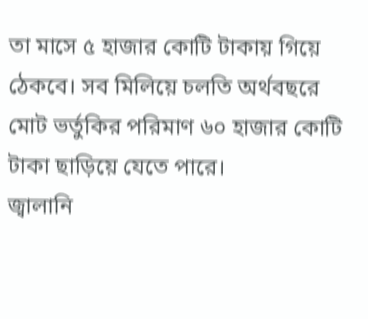তা মাসে ৫ হাজার কোটি টাকায় গিয়ে ঠেকবে। সব মিলিয়ে চলতি অর্থবছরে মোট ভর্তুকির পরিমাণ ৬০ হাজার কোটি টাকা ছাড়িয়ে যেতে পারে।
জ্বালানি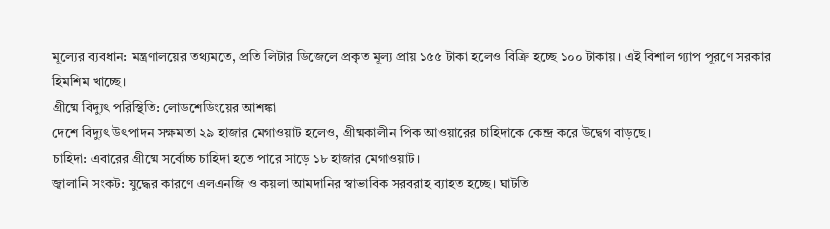মূল্যের ব্যবধান: মন্ত্রণালয়ের তথ্যমতে, প্রতি লিটার ডিজেলে প্রকৃত মূল্য প্রায় ১৫৫ টাকা হলেও বিক্রি হচ্ছে ১০০ টাকায়। এই বিশাল গ্যাপ পূরণে সরকার হিমশিম খাচ্ছে।
গ্রীষ্মে বিদ্যুৎ পরিস্থিতি: লোডশেডিংয়ের আশঙ্কা
দেশে বিদ্যুৎ উৎপাদন সক্ষমতা ২৯ হাজার মেগাওয়াট হলেও, গ্রীষ্মকালীন পিক আওয়ারের চাহিদাকে কেন্দ্র করে উদ্বেগ বাড়ছে।
চাহিদা: এবারের গ্রীষ্মে সর্বোচ্চ চাহিদা হতে পারে সাড়ে ১৮ হাজার মেগাওয়াট।
জ্বালানি সংকট: যুদ্ধের কারণে এলএনজি ও কয়লা আমদানির স্বাভাবিক সরবরাহ ব্যাহত হচ্ছে। ঘাটতি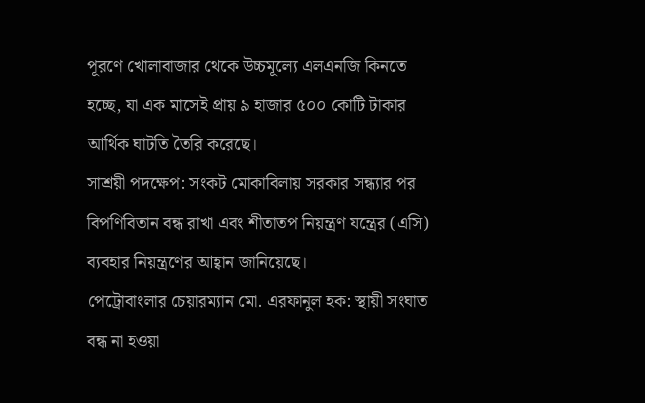পূরণে খোলাবাজার থেকে উচ্চমূল্যে এলএনজি কিনতে হচ্ছে, যা এক মাসেই প্রায় ৯ হাজার ৫০০ কোটি টাকার আর্থিক ঘাটতি তৈরি করেছে।
সাশ্রয়ী পদক্ষেপ: সংকট মোকাবিলায় সরকার সন্ধ্যার পর বিপণিবিতান বন্ধ রাখা এবং শীতাতপ নিয়ন্ত্রণ যন্ত্রের (এসি) ব্যবহার নিয়ন্ত্রণের আহ্বান জানিয়েছে।
পেট্রোবাংলার চেয়ারম্যান মো. এরফানুল হক: স্থায়ী সংঘাত বন্ধ না হওয়া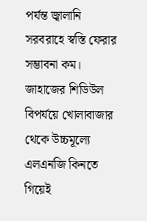পর্যন্ত জ্বালানি সরবরাহে স্বস্তি ফেরার সম্ভাবনা কম। জাহাজের শিডিউল বিপর্যয়ে খোলাবাজার থেকে উচ্চমূল্যে এলএনজি কিনতে গিয়েই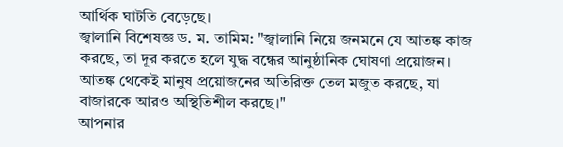আর্থিক ঘাটতি বেড়েছে।
জ্বালানি বিশেষজ্ঞ ড. ম. তামিম: "জ্বালানি নিয়ে জনমনে যে আতঙ্ক কাজ করছে, তা দূর করতে হলে যুদ্ধ বন্ধের আনুষ্ঠানিক ঘোষণা প্রয়োজন। আতঙ্ক থেকেই মানুষ প্রয়োজনের অতিরিক্ত তেল মজুত করছে, যা বাজারকে আরও অস্থিতিশীল করছে।"
আপনার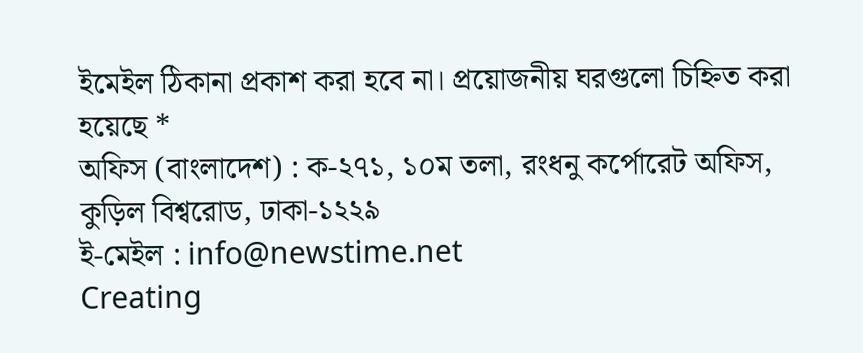ইমেইল ঠিকানা প্রকাশ করা হবে না। প্রয়োজনীয় ঘরগুলো চিহ্নিত করা হয়েছে *
অফিস (বাংলাদেশ) : ক-২৭১, ১০ম তলা, রংধনু কর্পোরেট অফিস, কুড়িল বিশ্বরোড, ঢাকা-১২২৯
ই-মেইল : info@newstime.net
Creating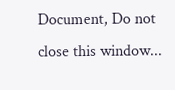Document, Do not close this window...